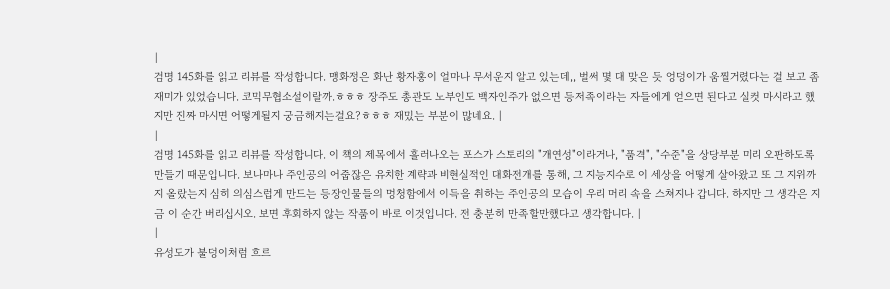|
검명 145화를 읽고 리뷰를 작성합니다. 맹화정은 화난 황자홍이 얼마나 무서운지 알고 있는데,, 벌써 몇 대 맞은 듯 엉덩이가 움찔거렸다는 걸 보고 좀 재미가 있었습니다. 코믹무협소설이랄까.ㅎㅎㅎ 장주도 총관도 노부인도 백자인주가 없으면 등저족이라는 자들에게 얻으면 된다고 실컷 마시라고 했지만 진짜 마시면 어떻게될지 궁금해지는걸요?ㅎㅎㅎ 재밌는 부분이 많네요. |
|
검명 145화를 읽고 리뷰를 작성합니다. 이 책의 제목에서 흘러나오는 포스가 스토리의 "개연성"이라거나, "품격", "수준"을 상당부분 미리 오판하도록 만들기 때문입니다. 보나마나 주인공의 어줍잖은 유치한 계략과 비현실적인 대화전개를 통해, 그 지능지수로 이 세상을 어떻게 살아왔고 또 그 지위까지 올랐는지 심히 의심스럽게 만드는 등장인물들의 멍청함에서 이득을 취하는 주인공의 모습이 우리 머리 속을 스쳐지나 갑니다. 하지만 그 생각은 지금 이 순간 버리십시오. 보면 후회하지 않는 작품이 바로 이것입니다. 전 충분히 만족할만했다고 생각합니다. |
|
유성도가 불덩이처럼 흐르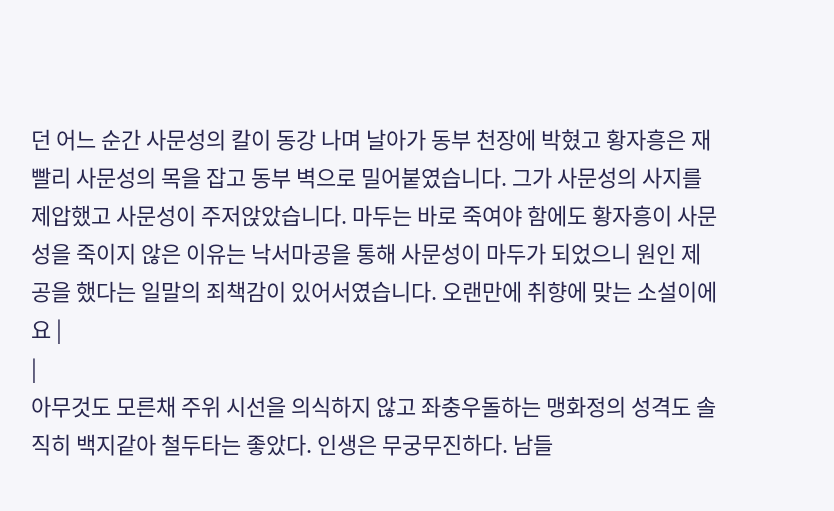던 어느 순간 사문성의 칼이 동강 나며 날아가 동부 천장에 박혔고 황자흥은 재빨리 사문성의 목을 잡고 동부 벽으로 밀어붙였습니다. 그가 사문성의 사지를 제압했고 사문성이 주저앉았습니다. 마두는 바로 죽여야 함에도 황자흥이 사문성을 죽이지 않은 이유는 낙서마공을 통해 사문성이 마두가 되었으니 원인 제공을 했다는 일말의 죄책감이 있어서였습니다. 오랜만에 취향에 맞는 소설이에요 |
|
아무것도 모른채 주위 시선을 의식하지 않고 좌충우돌하는 맹화정의 성격도 솔직히 백지같아 철두타는 좋았다. 인생은 무궁무진하다. 남들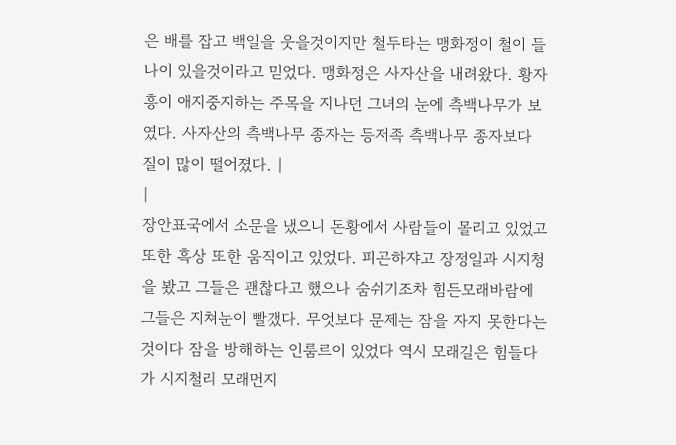은 배를 잡고 백일을 웃을것이지만 철두타는 맹화정이 철이 들나이 있을것이라고 믿었다. 맹화정은 사자산을 내려왔다. 황자흥이 애지중지하는 주목을 지나던 그녀의 눈에 측백나무가 보였다. 사자산의 측백나무 종자는 등저족 측백나무 종자보다 질이 많이 떨어졌다. |
|
장안표국에서 소문을 냈으니 돈황에서 사람들이 몰리고 있었고 또한 흑상 또한 움직이고 있었다. 피곤하쟈고 장정일과 시지청을 봤고 그들은 괜찮다고 했으나 숨쉬기조차 힘든모래바람에 그들은 지쳐눈이 빨갰다. 무엇보다 문제는 잠을 자지 못한다는 것이다 잠을 방해하는 인룸르이 있었다 역시 모래길은 힘들다가 시지철리 모래먼지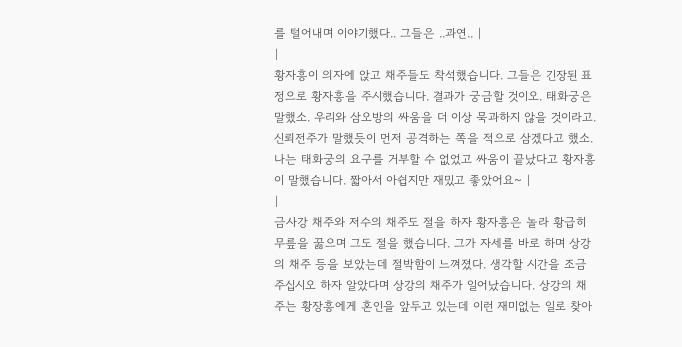를 털어내며 이야기했다.. 그들은 ..과연.. |
|
황자흥이 의자에 앉고 채주들도 착석했습니다. 그들은 긴장된 표정으로 황자흥을 주시했습니다. 결과가 궁금할 것이오. 태화궁은 말했소. 우리와 삼오방의 싸움을 더 이상 묵과하지 않을 것이라고. 신뢰전주가 말했듯이 먼저 공격하는 쪽을 적으로 삼겠다고 했소. 나는 태화궁의 요구를 거부할 수 없었고 싸움이 끝났다고 황자흥이 말했습니다. 짧아서 아쉽지만 재밌고 좋았어요~ |
|
금사강 채주와 저수의 채주도 절을 하자 황자흥은 놀라 황급히 무릎을 꿇으며 그도 절을 했습니다. 그가 자세를 바로 하며 상강의 채주 등을 보았는데 절박함이 느껴졌다. 생각할 시간을 조금 주십시오 하자 알았다며 상강의 채주가 일어났습니다. 상강의 채주는 황장흥에게 혼인을 앞두고 있는데 이런 재미없는 일로 찾아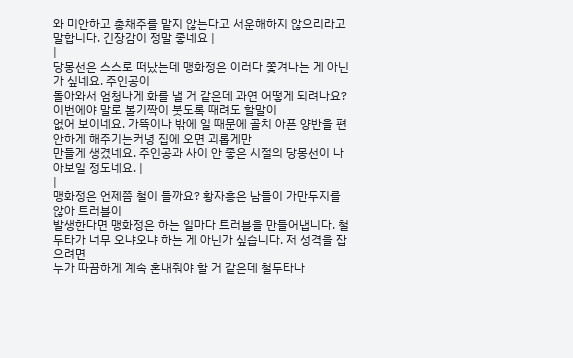와 미안하고 총채주를 맡지 않는다고 서운해하지 않으리라고 말합니다. 긴장감이 정말 좋네요 |
|
당몽선은 스스로 떠났는데 맹화정은 이러다 쫓겨나는 게 아닌가 싶네요. 주인공이
돌아와서 엄청나게 화를 낼 거 같은데 과연 어떻게 되려나요? 이번에야 말로 볼기짝이 붓도록 때려도 할말이
없어 보이네요. 가뜩이나 밖에 일 때문에 골치 아픈 양반을 편안하게 해주기는커녕 집에 오면 괴롭게만
만들게 생겼네요. 주인공과 사이 안 좋은 시절의 당몽선이 나아보일 정도네요. |
|
맹화정은 언제쯤 철이 들까요? 황자흥은 남들이 가만두지를 않아 트러블이
발생한다면 맹화정은 하는 일마다 트러블을 만들어냅니다. 철두타가 너무 오냐오냐 하는 게 아닌가 싶습니다. 저 성격을 잡으려면
누가 따끔하게 계속 혼내줘야 할 거 같은데 철두타나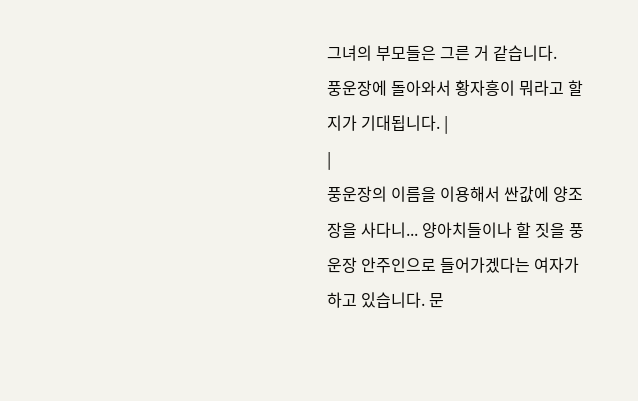그녀의 부모들은 그른 거 같습니다.
풍운장에 돌아와서 황자흥이 뭐라고 할지가 기대됩니다. |
|
풍운장의 이름을 이용해서 싼값에 양조장을 사다니... 양아치들이나 할 짓을 풍운장 안주인으로 들어가겠다는 여자가 하고 있습니다. 문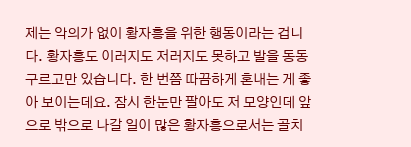제는 악의가 없이 황자흥을 위한 행동이라는 겁니다. 황자흥도 이러지도 저러지도 못하고 발을 동동 구르고만 있습니다. 한 번쯤 따끔하게 혼내는 게 좋아 보이는데요. 잠시 한눈만 팔아도 저 모양인데 앞으로 밖으로 나갈 일이 많은 황자흥으로서는 골치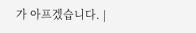가 아프겠습니다. |